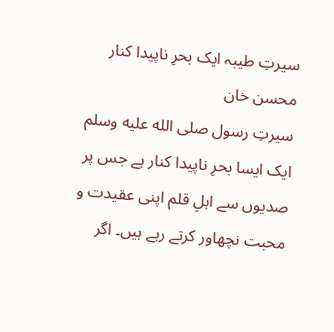سیرتِ طیبہ ایک بحرِ ناپیدا کنار
محسن خان
سیرتِ رسول صلى الله عليه وسلم ایک ایسا بحرِ ناپیدا کنار ہے جس پر صدیوں سے اہلِ قلم اپنی عقیدت و محبت نچھاور کرتے رہے ہیں۔ اگر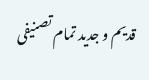قدیم و جدید تمام تصنیفی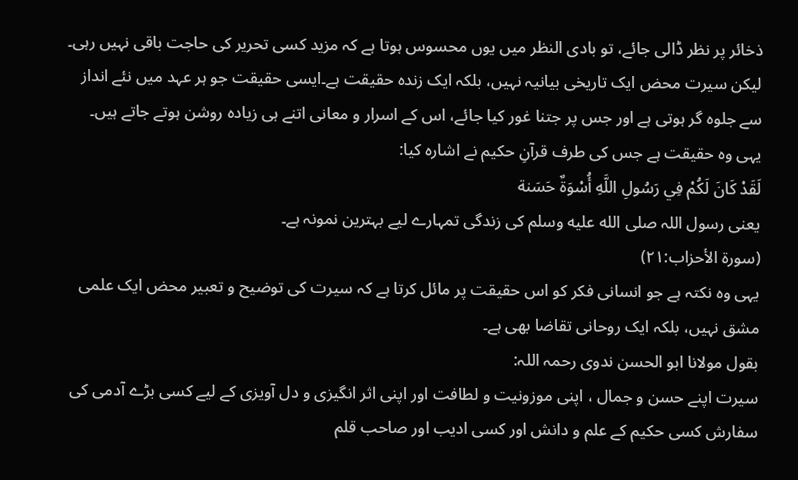ذخائر پر نظر ڈالی جائے، تو بادی النظر میں یوں محسوس ہوتا ہے کہ مزید کسی تحریر کی حاجت باقی نہیں رہی۔ لیکن سیرت محض ایک تاریخی بیانیہ نہیں، بلکہ ایک زندہ حقیقت ہے۔ایسی حقیقت جو ہر عہد میں نئے انداز سے جلوہ گر ہوتی ہے اور جس پر جتنا غور کیا جائے، اس کے اسرار و معانی اتنے ہی زیادہ روشن ہوتے جاتے ہیں۔ یہی وہ حقیقت ہے جس کی طرف قرآنِ حکیم نے اشارہ کیا:
لَقَدْ كَانَ لَكُمْ فِي رَسُولِ اللَّهِ أُسْوَةٌ حَسَنة
یعنی رسول اللہ صلى الله عليه وسلم کی زندگی تمہارے لیے بہترین نمونہ ہے۔
(سورة الأحزاب:٢١)
یہی وہ نکتہ ہے جو انسانی فکر کو اس حقیقت پر مائل کرتا ہے کہ سیرت کی توضیح و تعبیر محض ایک علمی مشق نہیں، بلکہ ایک روحانی تقاضا بھی ہے۔
بقول مولانا ابو الحسن ندوی رحمہ اللہ:
سیرت اپنے حسن و جمال ، اپنی موزونیت و لطافت اور اپنی اثر انگیزی و دل آویزی کے لیے کسی بڑے آدمی کی سفارش کسی حکیم کے علم و دانش اور کسی ادیب اور صاحب قلم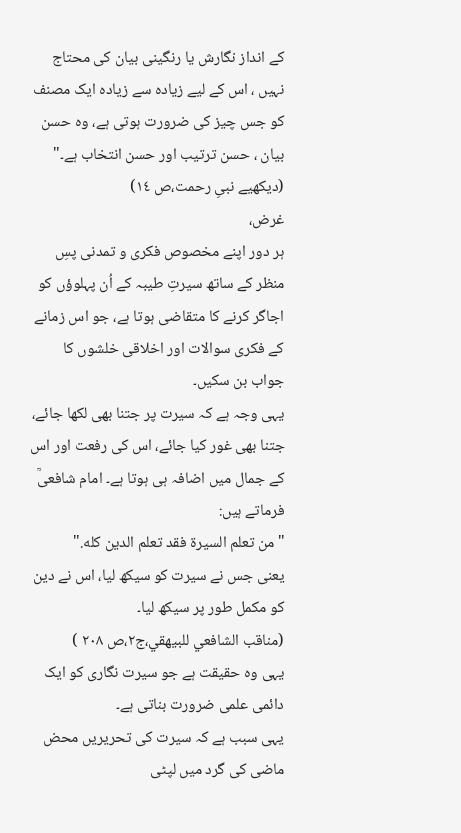کے انداز نگارش یا رنگینی بیان کی محتاج نہیں ، اس کے لیے زیادہ سے زیادہ ایک مصنف کو جس چیز کی ضرورت ہوتی ہے، وہ حسن بیان ، حسن ترتیب اور حسن انتخاب ہے۔"
(دیکھیے نبیِ رحمت،ص ١٤)
غرض،
ہر دور اپنے مخصوص فکری و تمدنی پسِ منظر کے ساتھ سیرتِ طیبہ کے اُن پہلوؤں کو اجاگر کرنے کا متقاضی ہوتا ہے، جو اس زمانے کے فکری سوالات اور اخلاقی خلشوں کا جواب بن سکیں۔
یہی وجہ ہے کہ سیرت پر جتنا بھی لکھا جائے، جتنا بھی غور کیا جائے، اس کی رفعت اور اس کے جمال میں اضافہ ہی ہوتا ہے۔ امام شافعیؒ فرماتے ہیں:
"من تعلم السيرة فقد تعلم الدين كله."
یعنی جس نے سیرت کو سیکھ لیا، اس نے دین کو مکمل طور پر سیکھ لیا۔
(مناقب الشافعي للبيهقي،ج٢،ص ٢٠٨ )
یہی وہ حقیقت ہے جو سیرت نگاری کو ایک دائمی علمی ضرورت بناتی ہے۔
یہی سبب ہے کہ سیرت کی تحریریں محض ماضی کی گرد میں لپٹی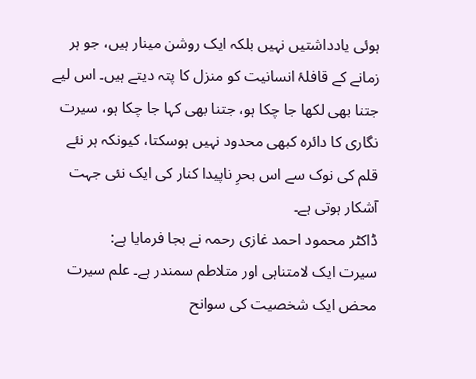ہوئی یادداشتیں نہیں بلکہ ایک روشن مینار ہیں، جو ہر زمانے کے قافلۂ انسانیت کو منزل کا پتہ دیتے ہیں۔ اس لیے جتنا بھی لکھا جا چکا ہو، جتنا بھی کہا جا چکا ہو، سیرت نگاری کا دائرہ کبھی محدود نہیں ہوسکتا، کیونکہ ہر نئے قلم کی نوک سے اس بحرِ ناپیدا کنار کی ایک نئی جہت آشکار ہوتی ہے۔
ڈاکٹر محمود احمد غازی رحمہ نے بجا فرمایا ہے:
سیرت ایک لامتناہی اور متلاطم سمندر ہے۔ علم سیرت محض ایک شخصیت کی سوانح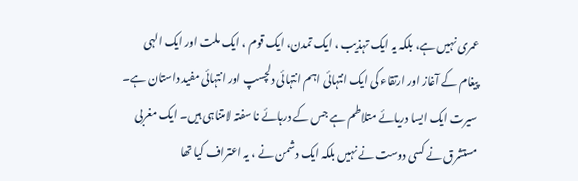عمری نہیں ہے، بلکہ یہ ایک تہذیب ، ایک تمدن، ایک قوم ، ایک ملت اور ایک الہی پیغام کے آغاز اور ارتقاء کی ایک انتہائی اہم انتہائی دلچسپ اور انتہائی مفید داستان ہے۔ سیرت ایک ایسا دریائے متلاطم ہے جس کے درہائے نا سفتہ لامتناہی ہیں۔ ایک مغربی مستشرق نے کسی دوست نے نہیں بلکہ ایک دشمن نے ، یہ اعتراف کیا تھا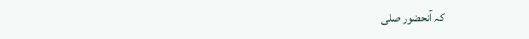کہ آنحضور صلى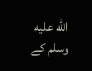الله عليه وسلم کے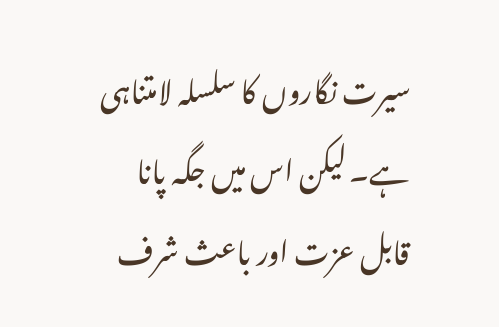سیرت نگاروں کا سلسلہ لامتناہی ہے۔ لیکن اس میں جگہ پانا قابل عزت اور باعث شرف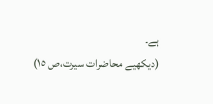ہے۔
(دیکھیے محاضرات سیرت،ص ١٥)